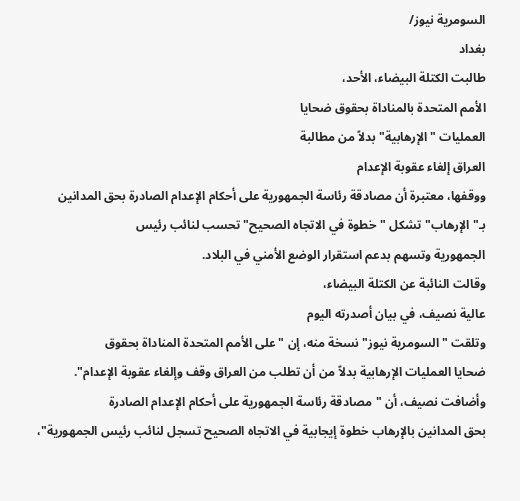السومرية نيوز/
بغداد
طالبت الكتلة البيضاء، الأحد،
الأمم المتحدة بالمناداة بحقوق ضحايا
العمليات "الإرهابية" بدلاً من مطالبة
العراق إلغاء عقوبة الإعدام
ووقفها، معتبرة أن مصادقة رئاسة الجمهورية على أحكام الإعدام الصادرة بحق المدانين
بـ"الإرهاب" تشكل "خطوة في الاتجاه الصحيح" تحسب لنائب رئيس
الجمهورية وتسهم بدعم استقرار الوضع الأمني في البلاد.
وقالت النائبة عن الكتلة البيضاء،
عالية نصيف، في بيان أصدرته اليوم
وتلقت "السومرية نيوز" نسخة منه، إن "على الأمم المتحدة المناداة بحقوق
ضحايا العمليات الإرهابية بدلاً من أن تطلب من العراق وقف وإلغاء عقوبة الإعدام".
وأضافت نصيف، أن "مصادقة رئاسة الجمهورية على أحكام الإعدام الصادرة
بحق المدانين بالإرهاب خطوة إيجابية في الاتجاه الصحيح تسجل لنائب رئيس الجمهورية"،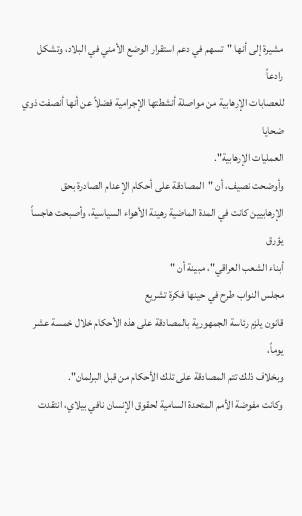مشيرة إلى أنها "تسهم في دعم استقرار الوضع الأمني في البلاد، وتشكل رادعاً
للعصابات الإرهابية من مواصلة أنشطتها الإجرامية فضلاً عن أنها أنصفت ذوي ضحايا
العمليات الإرهابية".
وأوضحت نصيف، أن "المصادقة على أحكام الإعدام الصادرة بحق
الإرهابيين كانت في المدة الماضية رهينة الأهواء السياسية، وأصبحت هاجساً يؤرق
أبناء الشعب العراقي"، مبينة أن "
مجلس النواب طرح في حينها فكرة تشريع
قانون يلزم رئاسة الجمهورية بالمصادقة على هذه الأحكام خلال خمسة عشر يوماً،
وبخلاف ذلك تتم المصادقة على تلك الأحكام من قبل البرلمان".
وكانت مفوضة الأمم المتحدة السامية لحقوق الإنسان نافي بيلاي، انتقدت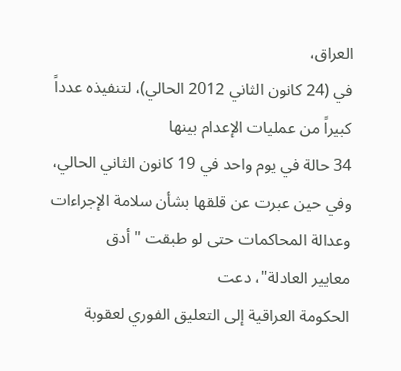العراق،
في (24 كانون الثاني 2012 الحالي)، لتنفيذه عدداً كبيراً من عمليات الإعدام بينها
34 حالة في يوم واحد في 19 كانون الثاني الحالي،
وفي حين عبرت عن قلقها بشأن سلامة الإجراءات وعدالة المحاكمات حتى لو طبقت "أدق
معايير العادلة"، دعت
الحكومة العراقية إلى التعليق الفوري لعقوبة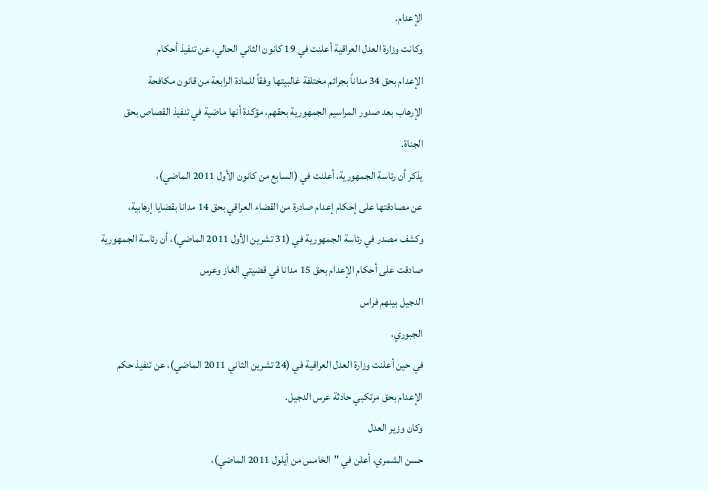الإعدام.
وكانت وزارة العدل العراقية أعلنت في 19 كانون الثاني الحالي، عن تنفيذ أحكام
الإعدام بحق 34 مداناً بجرائم مختلفة غالبيتها وفقاً للمادة الرابعة من قانون مكافحة
الإرهاب بعد صدور المراسيم الجمهورية بحقهم، مؤكدة أنها ماضية في تنفيذ القصاص بحق
الجناة.
يذكر أن رئاسة الجمهورية، أعلنت في (السابع من كانون الأول 2011 الماضي)،
عن مصادقتها على إحكام إعدام صادرة من القضاء العراقي بحق 14 مدانا بقضايا إرهابية،
وكشف مصدر في رئاسة الجمهورية في (31 تشرين الأول 2011 الماضي)، أن رئاسة الجمهورية
صادقت على أحكام الإعدام بحق 15 مدانا في قضيتي الغاز وعرس
الدجيل بينهم فراس
الجبوري،
في حين أعلنت وزارة العدل العراقية في (24 تشرين الثاني 2011 الماضي)، عن تنفيذ حكم
الإعدام بحق مرتكبي حادثة عرس الدجيل.
وكان وزير العدل
حسن الشمري، أعلن في "الخامس من أيلول 2011 الماضي)،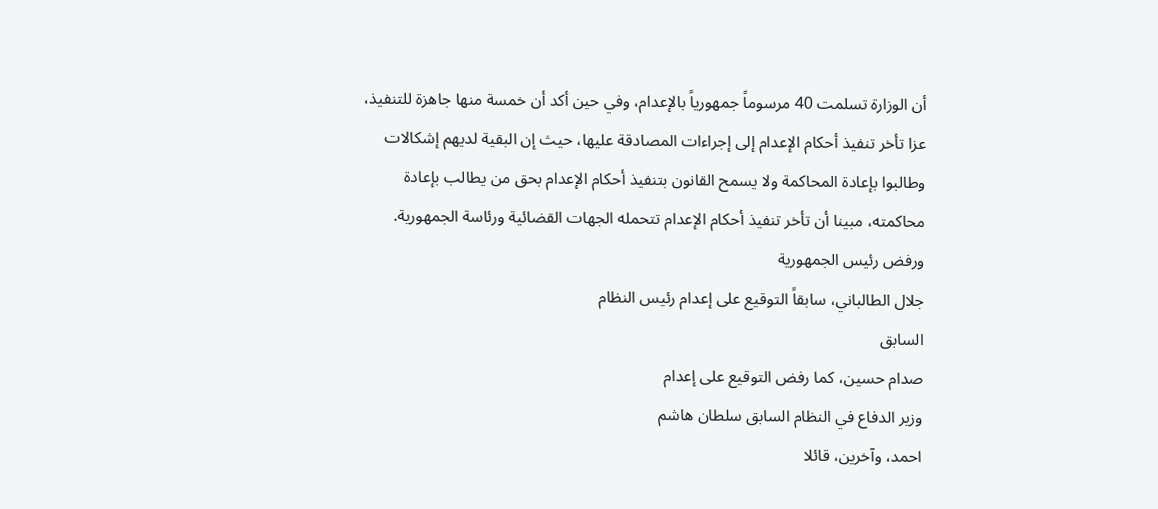أن الوزارة تسلمت 40 مرسوماً جمهورياً بالإعدام، وفي حين أكد أن خمسة منها جاهزة للتنفيذ،
عزا تأخر تنفيذ أحكام الإعدام إلى إجراءات المصادقة عليها، حيث إن البقية لديهم إشكالات
وطالبوا بإعادة المحاكمة ولا يسمح القانون بتنفيذ أحكام الإعدام بحق من يطالب بإعادة
محاكمته، مبينا أن تأخر تنفيذ أحكام الإعدام تتحمله الجهات القضائية ورئاسة الجمهورية.
ورفض رئيس الجمهورية
جلال الطالباني، سابقاً التوقيع على إعدام رئيس النظام
السابق
صدام حسين، كما رفض التوقيع على إعدام
وزير الدفاع في النظام السابق سلطان هاشم
احمد، وآخرين، قائلا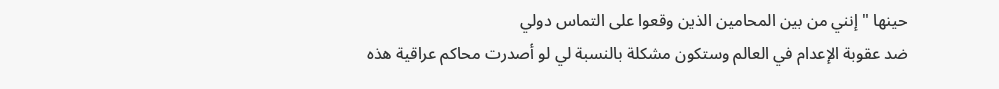حينها "إنني من بين المحامين الذين وقعوا على التماس دولي
ضد عقوبة الإعدام في العالم وستكون مشكلة بالنسبة لي لو أصدرت محاكم عراقية هذه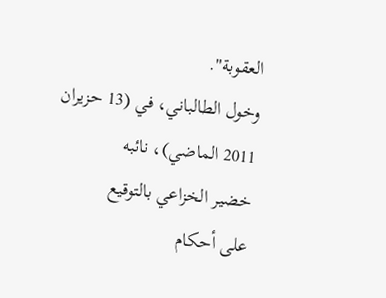العقوبة".
وخول الطالباني، في (13 حزيران 2011 الماضي)، نائبه
خضير الخزاعي بالتوقيع
على أحكام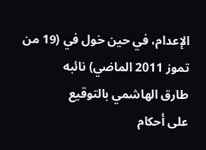الإعدام، في حين خول في (19 من تموز 2011 الماضي) نائبه
طارق الهاشمي بالتوقيع
على أحكام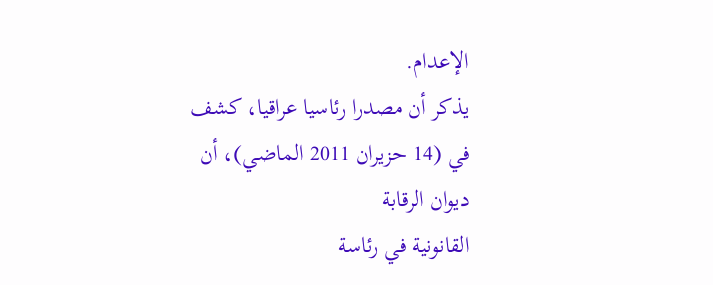الإعدام.
يذكر أن مصدرا رئاسيا عراقيا، كشف في (14 حزيران 2011 الماضي)، أن ديوان الرقابة
القانونية في رئاسة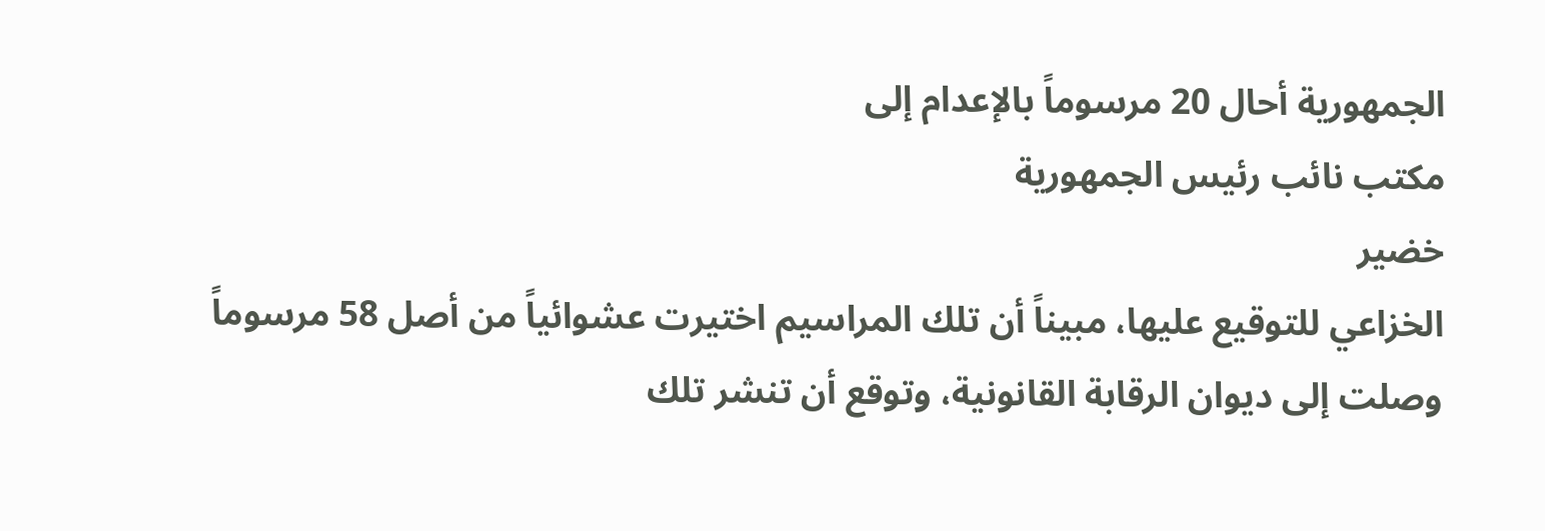الجمهورية أحال 20 مرسوماً بالإعدام إلى
مكتب نائب رئيس الجمهورية
خضير
الخزاعي للتوقيع عليها، مبيناً أن تلك المراسيم اختيرت عشوائياً من أصل 58 مرسوماً
وصلت إلى ديوان الرقابة القانونية، وتوقع أن تنشر تلك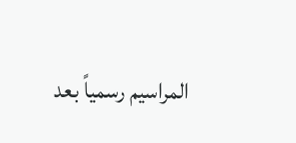المراسيم رسمياً بعد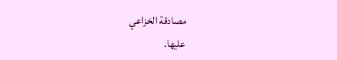مصادقة الخزاعي
عليها.